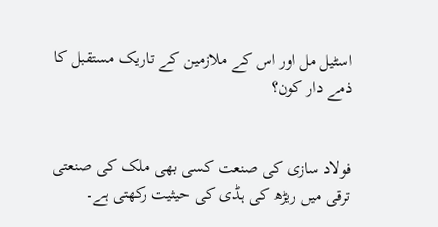اسٹیل مل اور اس کے ملازمین کے تاریک مستقبل کا ذمے دار کون؟


فولاد سازی کی صنعت کسی بھی ملک کی صنعتی ترقی میں ریڑھ کی ہڈی کی حیثیت رکھتی ہے۔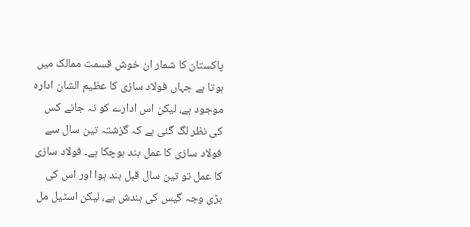پاکستان کا شمار ان خوش قسمت ممالک میں ہوتا ہے جہاں فولاد سازی کا عظیم الشان ادارہ موجود ہے، لیکن اس ادارے کو نہ جانے کس کی نظر لگ گئی ہے کہ گزشتہ تین سال سے فولاد سازی کا عمل بند ہوچکا ہے۔ فولاد سازی کا عمل تو تین سال قبل بند ہوا اور اس کی بڑی وجہ گیس کی بندش ہے، لیکن اسٹیل مل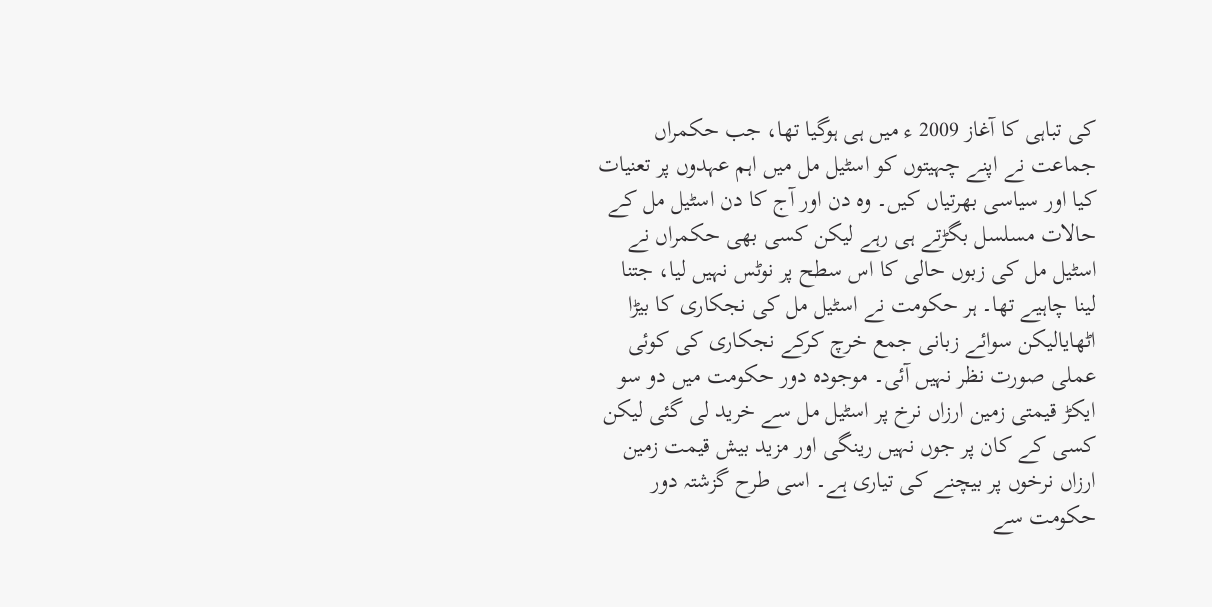کی تباہی کا آغاز 2009 ء میں ہی ہوگیا تھا، جب حکمراں جماعت نے اپنے چہیتوں کو اسٹیل مل میں اہم عہدوں پر تعنیات کیا اور سیاسی بھرتیاں کیں۔ وہ دن اور آج کا دن اسٹیل مل کے حالات مسلسل بگڑتے ہی رہے لیکن کسی بھی حکمراں نے اسٹیل مل کی زبوں حالی کا اس سطح پر نوٹس نہیں لیا، جتنا لینا چاہیے تھا۔ ہر حکومت نے اسٹیل مل کی نجکاری کا بیڑا اٹھایالیکن سوائے زبانی جمع خرچ کرکے نجکاری کی کوئی عملی صورت نظر نہیں آئی۔ موجودہ دور حکومت میں دو سو ایکڑ قیمتی زمین ارزاں نرخ پر اسٹیل مل سے خرید لی گئی لیکن کسی کے کان پر جوں نہیں رینگی اور مزید بیش قیمت زمین ارزاں نرخوں پر بیچنے کی تیاری ہے۔ اسی طرح گزشتہ دور حکومت سے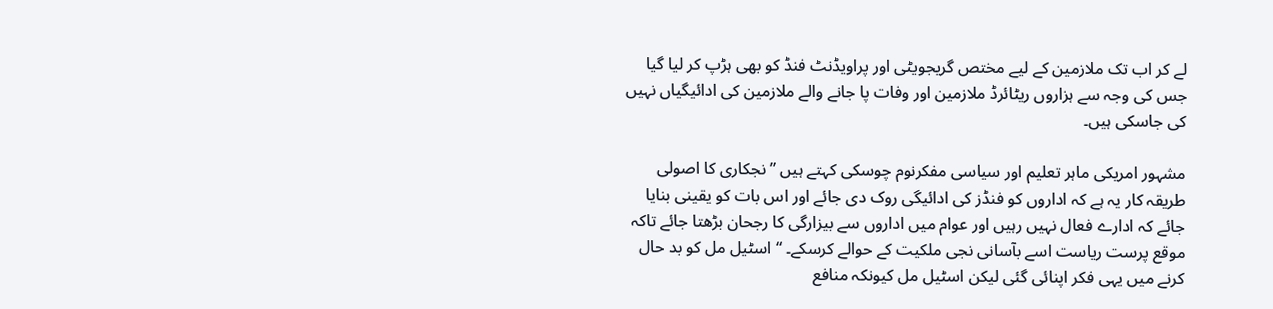لے کر اب تک ملازمین کے لیے مختص گریجویٹی اور پراویڈنٹ فنڈ کو بھی ہڑپ کر لیا گیا جس کی وجہ سے ہزاروں ریٹائرڈ ملازمین اور وفات پا جانے والے ملازمین کی ادائیگیاں نہیں کی جاسکی ہیں۔

مشہور امریکی ماہر تعلیم اور سیاسی مفکرنوم چوسکی کہتے ہیں ” نجکاری کا اصولی طریقہ کار یہ ہے کہ اداروں کو فنڈز کی ادائیگی روک دی جائے اور اس بات کو یقینی بنایا جائے کہ ادارے فعال نہیں رہیں اور عوام میں اداروں سے بیزارگی کا رجحان بڑھتا جائے تاکہ موقع پرست ریاست اسے بآسانی نجی ملکیت کے حوالے کرسکے۔ “ اسٹیل مل کو بد حال کرنے میں یہی فکر اپنائی گئی لیکن اسٹیل مل کیونکہ منافع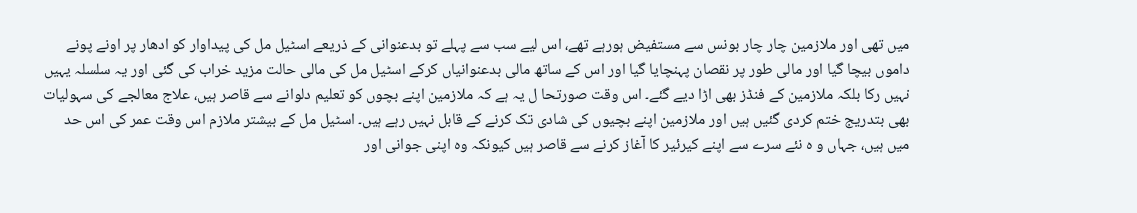میں تھی اور ملازمین چار چار بونس سے مستفیض ہورہے تھے، اس لیے سب سے پہلے تو بدعنوانی کے ذریعے اسٹیل مل کی پیداوار کو ادھار پر اونے پونے داموں بیچا گیا اور مالی طور پر نقصان پہنچایا گیا اور اس کے ساتھ مالی بدعنوانیاں کرکے اسٹیل مل کی مالی حالت مزید خراب کی گئی اور یہ سلسلہ یہیں نہیں رکا بلکہ ملازمین کے فنڈز بھی اڑا دیے گئے۔ اس وقت صورتحا ل یہ ہے کہ ملازمین اپنے بچوں کو تعلیم دلوانے سے قاصر ہیں، علاج معالجے کی سہولیات بھی بتدریج ختم کردی گئیں ہیں اور ملازمین اپنے بچیوں کی شادی تک کرنے کے قابل نہیں رہے ہیں۔ اسٹیل مل کے بیشتر ملازم اس وقت عمر کی اس حد میں ہیں، جہاں و ہ نئے سرے سے اپنے کیرئیر کا آغاز کرنے سے قاصر ہیں کیونکہ وہ اپنی جوانی اور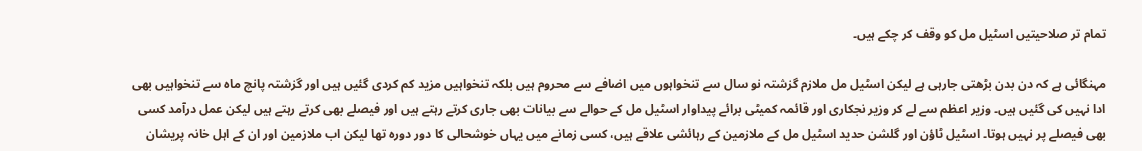تمام تر صلاحیتیں اسٹیل مل کو وقف کر چکے ہیں۔

مہنگائی ہے کہ دن بدن بڑھتی جارہی ہے لیکن اسٹیل مل ملازم گزشتہ نو سال سے تنخواہوں میں اضافے سے محروم ہیں بلکہ تنخواہیں مزید کم کردی گئیں ہیں اور گزشتہ پانچ ماہ سے تنخواہیں بھی ادا نہیں کی گئیں ہیں۔ وزیر اعظم سے لے کر وزیر نجکاری اور قائمہ کمیٹی برائے پیداوار اسٹیل مل کے حوالے سے بیانات بھی جاری کرتے رہتے ہیں اور فیصلے بھی کرتے رہتے ہیں لیکن عمل درآمد کسی بھی فیصلے پر نہیں ہوتا۔ اسٹیل ٹاؤن اور گلشن حدید اسٹیل مل کے ملازمین کے رہائشی علاقے ہیں، کسی زمانے میں یہاں خوشحالی کا دور دورہ تھا لیکن اب ملازمین اور ان کے اہل خانہ پریشان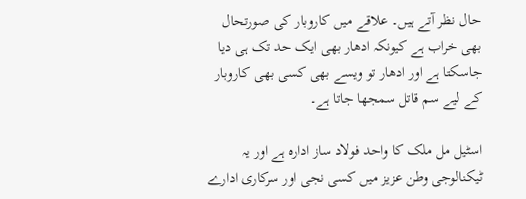حال نظر آتے ہیں۔ علاقے میں کاروبار کی صورتحال بھی خراب ہے کیونکہ ادھار بھی ایک حد تک ہی دیا جاسکتا ہے اور ادھار تو ویسے بھی کسی بھی کاروبار کے لیے سم قاتل سمجھا جاتا ہے۔

اسٹیل مل ملک کا واحد فولاد ساز ادارہ ہے اور یہ ٹیکنالوجی وطن عزیز میں کسی نجی اور سرکاری ادارے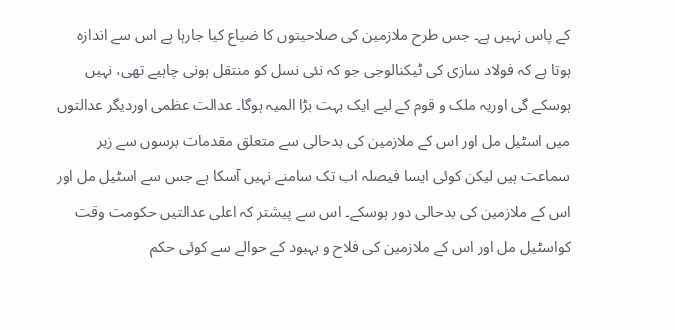کے پاس نہیں ہے۔ جس طرح ملازمین کی صلاحیتوں کا ضیاع کیا جارہا ہے اس سے اندازہ ہوتا ہے کہ فولاد سازی کی ٹیکنالوجی جو کہ نئی نسل کو منتقل ہونی چاہیے تھی، نہیں ہوسکے گی اوریہ ملک و قوم کے لیے ایک بہت بڑا المیہ ہوگا۔ عدالت عظمی اوردیگر عدالتوں میں اسٹیل مل اور اس کے ملازمین کی بدحالی سے متعلق مقدمات برسوں سے زیر سماعت ہیں لیکن کوئی ایسا فیصلہ اب تک سامنے نہیں آسکا ہے جس سے اسٹیل مل اور اس کے ملازمین کی بدحالی دور ہوسکے۔ اس سے پیشتر کہ اعلی عدالتیں حکومت وقت کواسٹیل مل اور اس کے ملازمین کی فلاح و بہبود کے حوالے سے کوئی حکم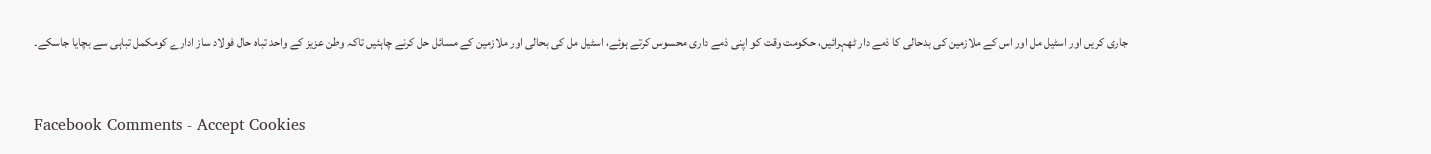جاری کریں اور اسٹیل مل اور اس کے ملازمین کی بدحالی کا ذمے دار ٹھہرائیں، حکومت وقت کو اپنی ذمے داری محسوس کرتے ہوئے، اسٹیل مل کی بحالی اور ملازمین کے مسائل حل کرنے چاہئیں تاکہ وطن عزیز کے واحد تباہ حال فولاد ساز ادارے کومکمل تباہی سے بچایا جاسکے۔


Facebook Comments - Accept Cookies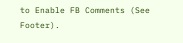to Enable FB Comments (See Footer).